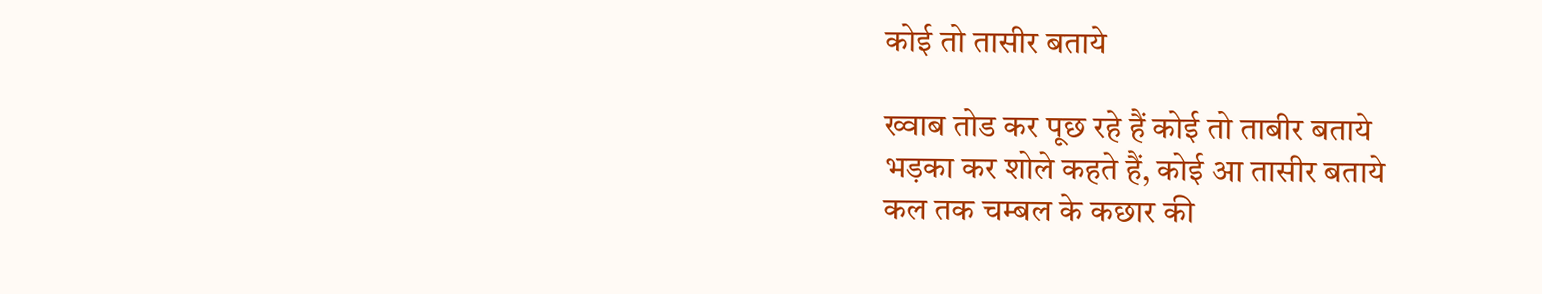कोई तो तासीर बताये

ख्वाब तोड कर पूछ रहे हैं कोई तो ताबीर बताये
भड़का कर शोले कहते हैं, कोई आ तासीर बताये
कल तक चम्बल के कछार की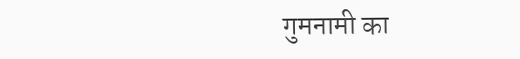गुमनामी का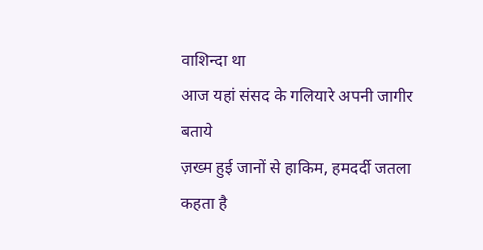वाशिन्दा था
आज यहां संसद के गलियारे अपनी जागीर बताये
ज़ख्म हुई जानों से हाकिम, हमदर्दी जतला कहता है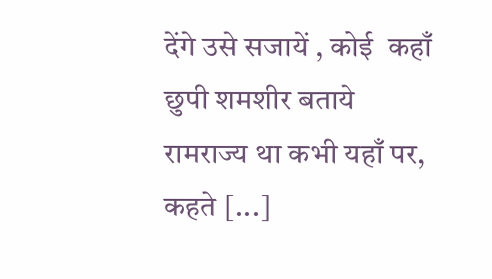देंगे उसे सजायें , कोई  कहाँ छुपी शमशीर बताये
रामराज्य था कभी यहाँ पर, कहते [...]